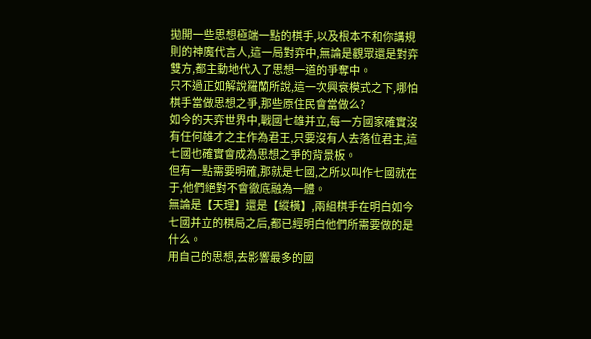拋開一些思想極端一點的棋手,以及根本不和你講規則的神魔代言人,這一局對弈中,無論是觀眾還是對弈雙方,都主動地代入了思想一道的爭奪中。
只不過正如解說羅蘭所說,這一次興衰模式之下,哪怕棋手當做思想之爭,那些原住民會當做么?
如今的天弈世界中,戰國七雄并立,每一方國家確實沒有任何雄才之主作為君王,只要沒有人去落位君主,這七國也確實會成為思想之爭的背景板。
但有一點需要明確,那就是七國,之所以叫作七國就在于,他們絕對不會徹底融為一體。
無論是【天理】還是【縱橫】,兩組棋手在明白如今七國并立的棋局之后,都已經明白他們所需要做的是什么。
用自己的思想,去影響最多的國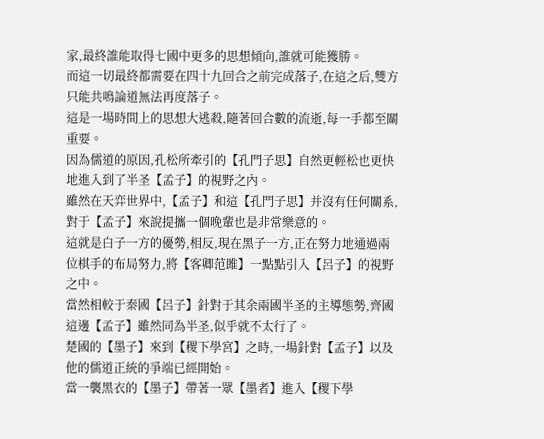家,最終誰能取得七國中更多的思想傾向,誰就可能獲勝。
而這一切最終都需要在四十九回合之前完成落子,在這之后,雙方只能共鳴論道無法再度落子。
這是一場時間上的思想大逃殺,隨著回合數的流逝,每一手都至關重要。
因為儒道的原因,孔松所牽引的【孔門子思】自然更輕松也更快地進入到了半圣【孟子】的視野之內。
雖然在天弈世界中,【孟子】和這【孔門子思】并沒有任何關系,對于【孟子】來說提攜一個晚輩也是非常樂意的。
這就是白子一方的優勢,相反,現在黑子一方,正在努力地通過兩位棋手的布局努力,將【客卿范雎】一點點引入【呂子】的視野之中。
當然相較于秦國【呂子】針對于其余兩國半圣的主導態勢,齊國這邊【孟子】雖然同為半圣,似乎就不太行了。
楚國的【墨子】來到【稷下學宮】之時,一場針對【孟子】以及他的儒道正統的爭端已經開始。
當一襲黑衣的【墨子】帶著一眾【墨者】進入【稷下學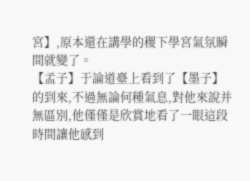宮】,原本還在講學的稷下學宮氣氛瞬間就變了。
【孟子】于論道臺上看到了【墨子】的到來,不過無論何種氣息,對他來說并無區別,他僅僅是欣賞地看了一眼這段時間讓他感到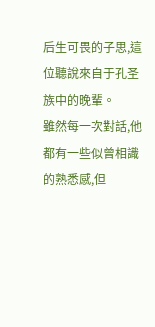后生可畏的子思,這位聽說來自于孔圣族中的晚輩。
雖然每一次對話,他都有一些似曾相識的熟悉感,但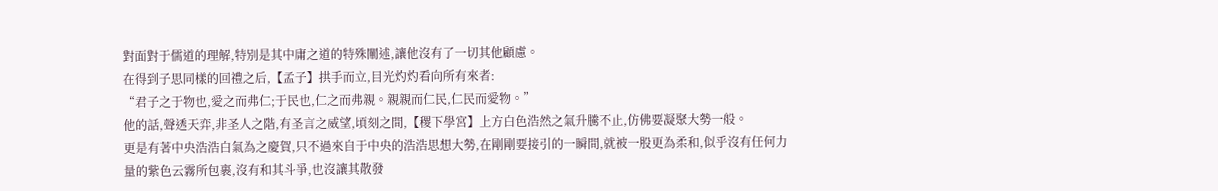對面對于儒道的理解,特別是其中庸之道的特殊闡述,讓他沒有了一切其他顧慮。
在得到子思同樣的回禮之后,【孟子】拱手而立,目光灼灼看向所有來者:
“君子之于物也,愛之而弗仁;于民也,仁之而弗親。親親而仁民,仁民而愛物。”
他的話,聲透天弈,非圣人之階,有圣言之威望,頃刻之間,【稷下學宮】上方白色浩然之氣升騰不止,仿佛要凝聚大勢一般。
更是有著中央浩浩白氣為之慶賀,只不過來自于中央的浩浩思想大勢,在剛剛要接引的一瞬間,就被一股更為柔和,似乎沒有任何力量的紫色云霧所包裹,沒有和其斗爭,也沒讓其散發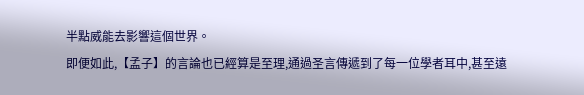半點威能去影響這個世界。
即便如此,【孟子】的言論也已經算是至理,通過圣言傳遞到了每一位學者耳中,甚至遠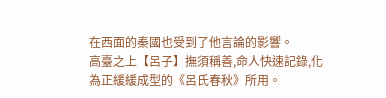在西面的秦國也受到了他言論的影響。
高臺之上【呂子】撫須稱善,命人快速記錄,化為正緩緩成型的《呂氏春秋》所用。